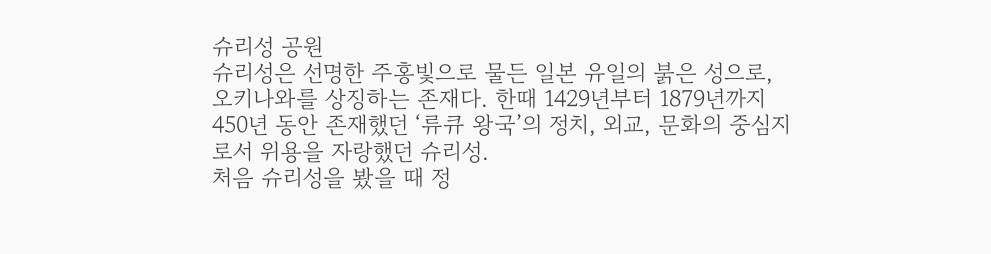슈리성 공원
슈리성은 선명한 주홍빛으로 물든 일본 유일의 붉은 성으로, 오키나와를 상징하는 존재다. 한때 1429년부터 1879년까지 450년 동안 존재했던 ‘류큐 왕국’의 정치, 외교, 문화의 중심지로서 위용을 자랑했던 슈리성.
처음 슈리성을 봤을 때 정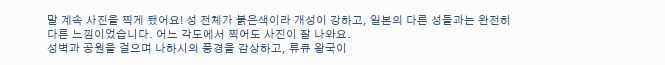말 계속 사진을 찍게 됐어요! 성 전체가 붉은색이라 개성이 강하고, 일본의 다른 성들과는 완전히 다른 느낌이었습니다. 어느 각도에서 찍어도 사진이 잘 나와요.
성벽과 공원을 걸으며 나하시의 풍경을 감상하고, 류큐 왕국이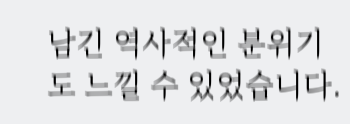남긴 역사적인 분위기도 느낄 수 있었습니다.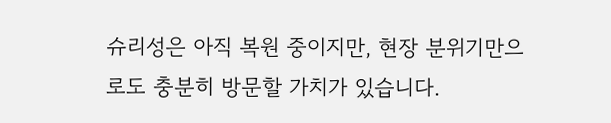슈리성은 아직 복원 중이지만, 현장 분위기만으로도 충분히 방문할 가치가 있습니다.